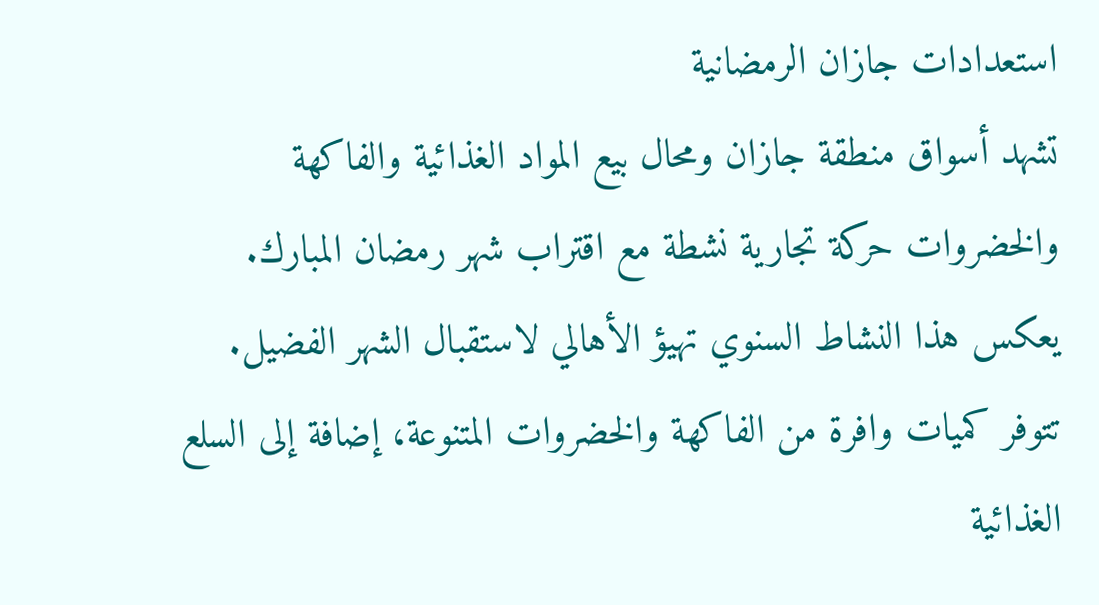استعدادات جازان الرمضانية
تشهد أسواق منطقة جازان ومحال بيع المواد الغذائية والفاكهة والخضروات حركة تجارية نشطة مع اقتراب شهر رمضان المبارك. يعكس هذا النشاط السنوي تهيؤ الأهالي لاستقبال الشهر الفضيل. تتوفر كميات وافرة من الفاكهة والخضروات المتنوعة، إضافة إلى السلع الغذائية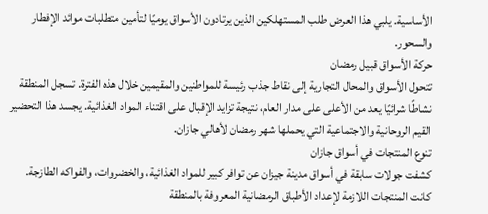الأساسية. يلبي هذا العرض طلب المستهلكين الذين يرتادون الأسواق يوميًا لتأمين متطلبات موائد الإفطار والسحور.
حركة الأسواق قبيل رمضان
تتحول الأسواق والمحال التجارية إلى نقاط جذب رئيسة للمواطنين والمقيمين خلال هذه الفترة. تسجل المنطقة نشاطًا شرائيًا يعد من الأعلى على مدار العام، نتيجة تزايد الإقبال على اقتناء المواد الغذائية. يجسد هذا التحضير القيم الروحانية والاجتماعية التي يحملها شهر رمضان لأهالي جازان.
تنوع المنتجات في أسواق جازان
كشفت جولات سابقة في أسواق مدينة جيزان عن توافر كبير للمواد الغذائية، والخضروات، والفواكه الطازجة. كانت المنتجات اللازمة لإعداد الأطباق الرمضانية المعروفة بالمنطقة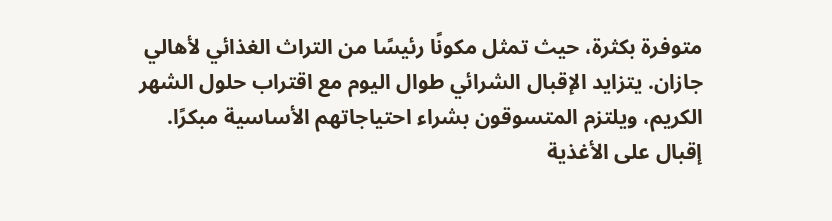متوفرة بكثرة، حيث تمثل مكونًا رئيسًا من التراث الغذائي لأهالي جازان. يتزايد الإقبال الشرائي طوال اليوم مع اقتراب حلول الشهر الكريم، ويلتزم المتسوقون بشراء احتياجاتهم الأساسية مبكرًا.
إقبال على الأغذية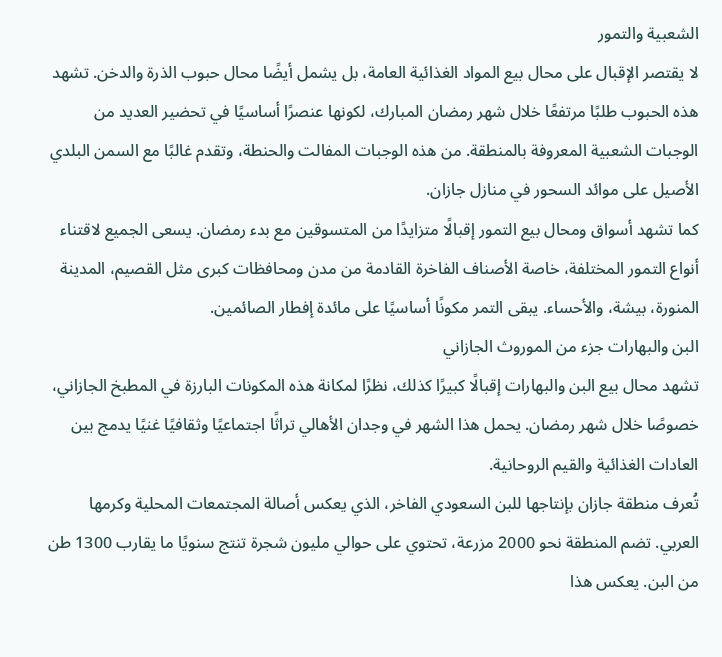الشعبية والتمور
لا يقتصر الإقبال على محال بيع المواد الغذائية العامة، بل يشمل أيضًا محال حبوب الذرة والدخن. تشهد هذه الحبوب طلبًا مرتفعًا خلال شهر رمضان المبارك، لكونها عنصرًا أساسيًا في تحضير العديد من الوجبات الشعبية المعروفة بالمنطقة. من هذه الوجبات المفالت والحنطة، وتقدم غالبًا مع السمن البلدي الأصيل على موائد السحور في منازل جازان.
كما تشهد أسواق ومحال بيع التمور إقبالًا متزايدًا من المتسوقين مع بدء رمضان. يسعى الجميع لاقتناء أنواع التمور المختلفة، خاصة الأصناف الفاخرة القادمة من مدن ومحافظات كبرى مثل القصيم، المدينة المنورة، بيشة، والأحساء. يبقى التمر مكونًا أساسيًا على مائدة إفطار الصائمين.
البن والبهارات جزء من الموروث الجازاني
تشهد محال بيع البن والبهارات إقبالًا كبيرًا كذلك، نظرًا لمكانة هذه المكونات البارزة في المطبخ الجازاني، خصوصًا خلال شهر رمضان. يحمل هذا الشهر في وجدان الأهالي تراثًا اجتماعيًا وثقافيًا غنيًا يدمج بين العادات الغذائية والقيم الروحانية.
تُعرف منطقة جازان بإنتاجها للبن السعودي الفاخر، الذي يعكس أصالة المجتمعات المحلية وكرمها العربي. تضم المنطقة نحو 2000 مزرعة، تحتوي على حوالي مليون شجرة تنتج سنويًا ما يقارب 1300 طن من البن. يعكس هذا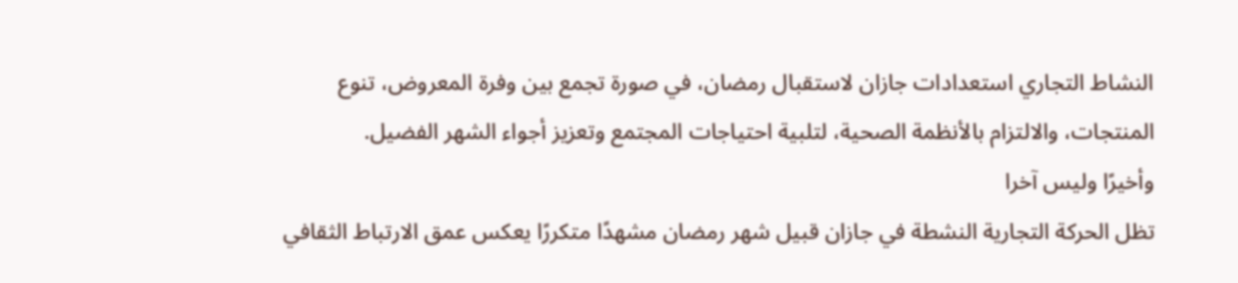النشاط التجاري استعدادات جازان لاستقبال رمضان، في صورة تجمع بين وفرة المعروض، تنوع المنتجات، والالتزام بالأنظمة الصحية، لتلبية احتياجات المجتمع وتعزيز أجواء الشهر الفضيل.
وأخيرًا وليس آخرا
تظل الحركة التجارية النشطة في جازان قبيل شهر رمضان مشهدًا متكررًا يعكس عمق الارتباط الثقافي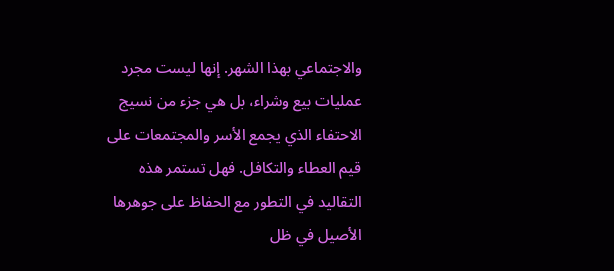والاجتماعي بهذا الشهر. إنها ليست مجرد عمليات بيع وشراء، بل هي جزء من نسيج الاحتفاء الذي يجمع الأسر والمجتمعات على قيم العطاء والتكافل. فهل تستمر هذه التقاليد في التطور مع الحفاظ على جوهرها الأصيل في ظل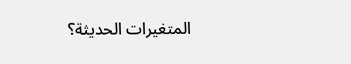المتغيرات الحديثة؟